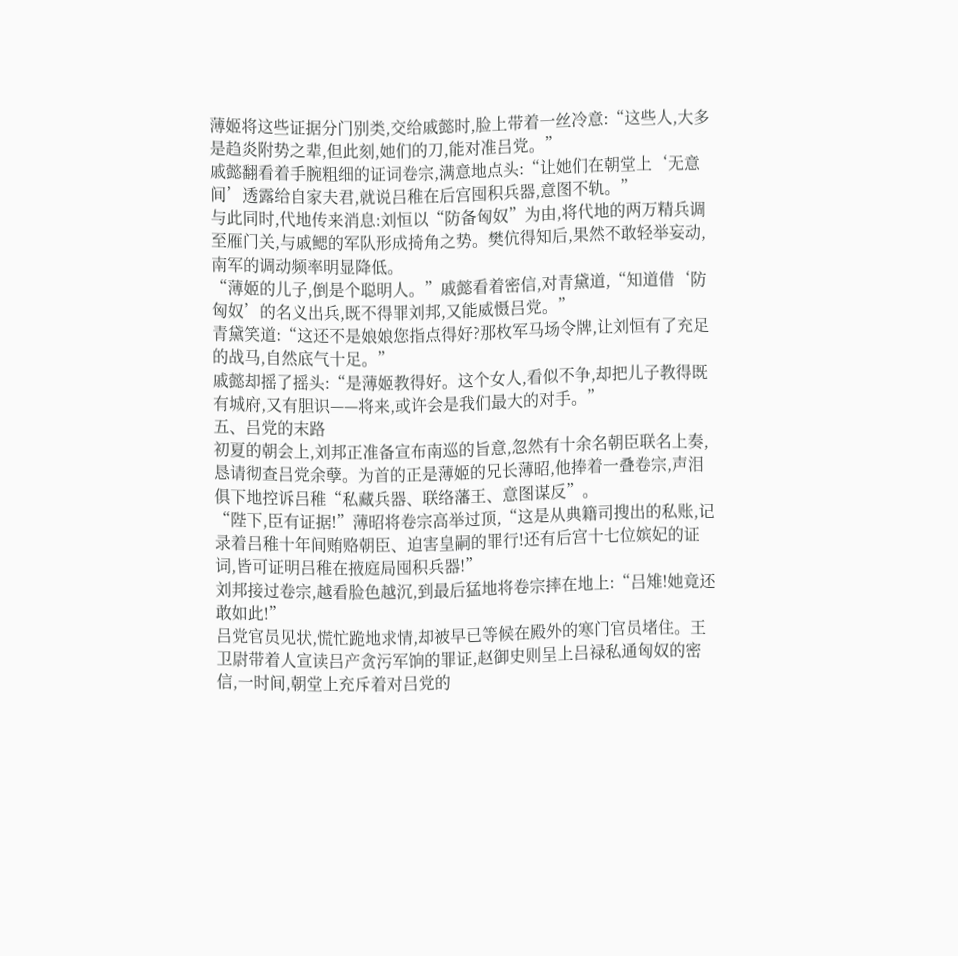薄姬将这些证据分门别类,交给戚懿时,脸上带着一丝冷意:“这些人,大多是趋炎附势之辈,但此刻,她们的刀,能对准吕党。”
戚懿翻看着手腕粗细的证词卷宗,满意地点头:“让她们在朝堂上‘无意间’透露给自家夫君,就说吕稚在后宫囤积兵器,意图不轨。”
与此同时,代地传来消息:刘恒以“防备匈奴”为由,将代地的两万精兵调至雁门关,与戚鳃的军队形成掎角之势。樊伉得知后,果然不敢轻举妄动,南军的调动频率明显降低。
“薄姬的儿子,倒是个聪明人。”戚懿看着密信,对青黛道,“知道借‘防匈奴’的名义出兵,既不得罪刘邦,又能威慑吕党。”
青黛笑道:“这还不是娘娘您指点得好?那枚军马场令牌,让刘恒有了充足的战马,自然底气十足。”
戚懿却摇了摇头:“是薄姬教得好。这个女人,看似不争,却把儿子教得既有城府,又有胆识——将来,或许会是我们最大的对手。”
五、吕党的末路
初夏的朝会上,刘邦正准备宣布南巡的旨意,忽然有十余名朝臣联名上奏,恳请彻查吕党余孽。为首的正是薄姬的兄长薄昭,他捧着一叠卷宗,声泪俱下地控诉吕稚“私藏兵器、联络藩王、意图谋反”。
“陛下,臣有证据!”薄昭将卷宗高举过顶,“这是从典籍司搜出的私账,记录着吕稚十年间贿赂朝臣、迫害皇嗣的罪行!还有后宫十七位嫔妃的证词,皆可证明吕稚在掖庭局囤积兵器!”
刘邦接过卷宗,越看脸色越沉,到最后猛地将卷宗摔在地上:“吕雉!她竟还敢如此!”
吕党官员见状,慌忙跪地求情,却被早已等候在殿外的寒门官员堵住。王卫尉带着人宣读吕产贪污军饷的罪证,赵御史则呈上吕禄私通匈奴的密信,一时间,朝堂上充斥着对吕党的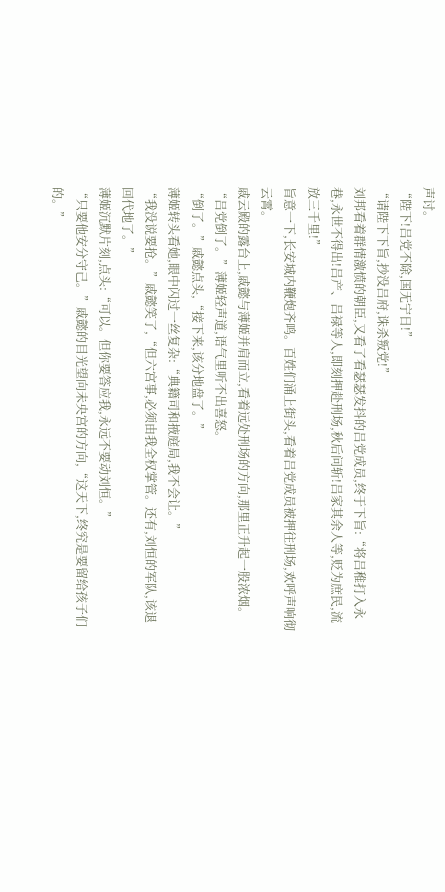声讨。
“陛下!吕党不除,国无宁日!”
“请陛下下旨,抄没吕府,诛杀叛党!”
刘邦看着群情激愤的朝臣,又看了看瑟瑟发抖的吕党成员,终于下旨:“将吕稚打入永巷,永世不得出!吕产、吕禄等人,即刻押赴刑场,秋后问斩!吕家其余人等,贬为庶民,流放三千里!”
旨意一下,长安城内鞭炮齐鸣。百姓们涌上街头,看着吕党成员被押往刑场,欢呼声响彻云霄。
戚云殿的露台上,戚懿与薄姬并肩而立,看着远处刑场的方向,那里正升起一股浓烟。
“吕党倒了。”薄姬轻声道,语气里听不出喜怒。
“倒了。”戚懿点头,“接下来,该分地盘了。”
薄姬转头看她,眼中闪过一丝复杂:“典籍司和掖庭局,我不会让。”
“我没说要抢。”戚懿笑了,“但六宫事,必须由我全权掌管。还有,刘恒的军队,该退回代地了。”
薄姬沉默片刻,点头:“可以。但你要答应我,永远不要动刘恒。”
“只要他安分守己。”戚懿的目光望向未央宫的方向,“这天下,终究是要留给孩子们的。”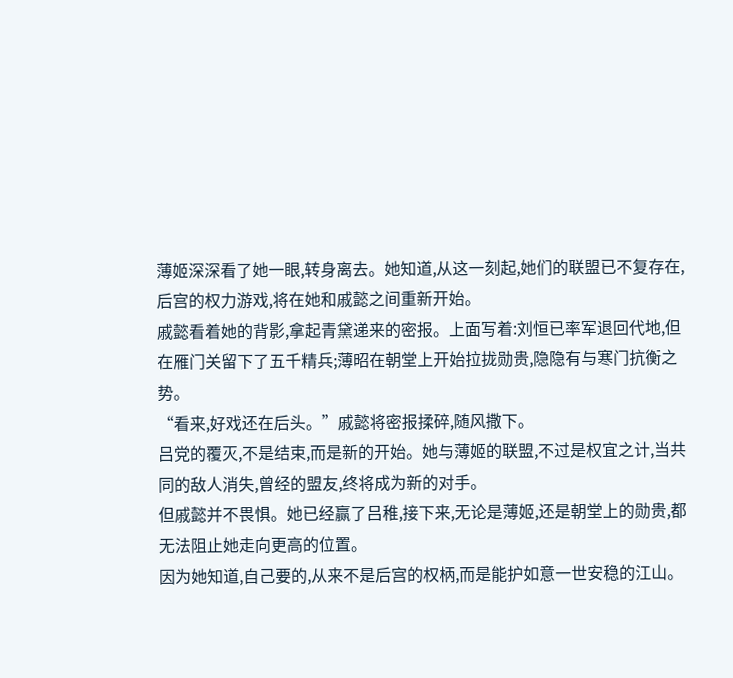薄姬深深看了她一眼,转身离去。她知道,从这一刻起,她们的联盟已不复存在,后宫的权力游戏,将在她和戚懿之间重新开始。
戚懿看着她的背影,拿起青黛递来的密报。上面写着:刘恒已率军退回代地,但在雁门关留下了五千精兵;薄昭在朝堂上开始拉拢勋贵,隐隐有与寒门抗衡之势。
“看来,好戏还在后头。”戚懿将密报揉碎,随风撒下。
吕党的覆灭,不是结束,而是新的开始。她与薄姬的联盟,不过是权宜之计,当共同的敌人消失,曾经的盟友,终将成为新的对手。
但戚懿并不畏惧。她已经赢了吕稚,接下来,无论是薄姬,还是朝堂上的勋贵,都无法阻止她走向更高的位置。
因为她知道,自己要的,从来不是后宫的权柄,而是能护如意一世安稳的江山。